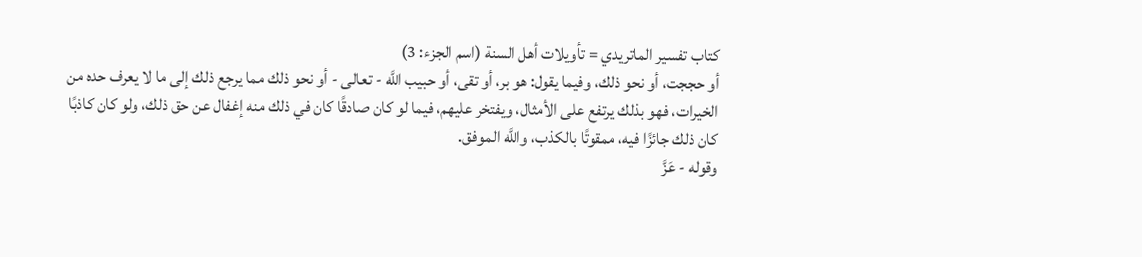كتاب تفسير الماتريدي = تأويلات أهل السنة (اسم الجزء: 3)
أو حججت، أو نحو ذلك، وفيما يقول: هو بر، أو تقى، أو حبيب اللَّه - تعالى - أو نحو ذلك مما يرجع ذلك إلى ما لا يعرف حده من الخيرات، فهو بذلك يرتفع على الأمثال، ويفتخر عليهم، فيما لو كان صادقًا كان في ذلك منه إغفال عن حق ذلك، ولو كان كاذبًا كان ذلك جائزًا فيه، ممقوتًا بالكذب، واللَّه الموفق.
وقوله - عَزَّ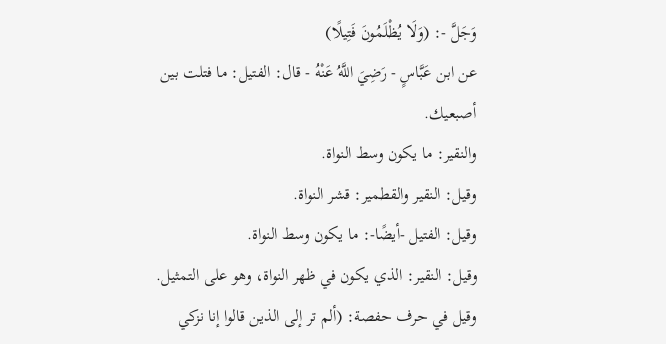وَجَلَّ -: (وَلَا يُظْلَمُونَ فَتِيلًا)
عن ابن عَبَّاسٍ - رَضِيَ اللَّهُ عَنْهُ - قال: الفتيل: ما فتلت بين أصبعيك.
والنقير: ما يكون وسط النواة.
وقيل: النقير والقطمير: قشر النواة.
وقيل: الفتيل -أيضًا-: ما يكون وسط النواة.
وقيل: النقير: الذي يكون في ظهر النواة، وهو على التمثيل.
وقيل في حرف حفصة: (ألم تر إلى الذين قالوا إنا نزكي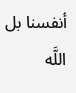أنفسنا بل اللَّه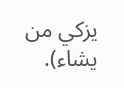يزكي من يشاء).